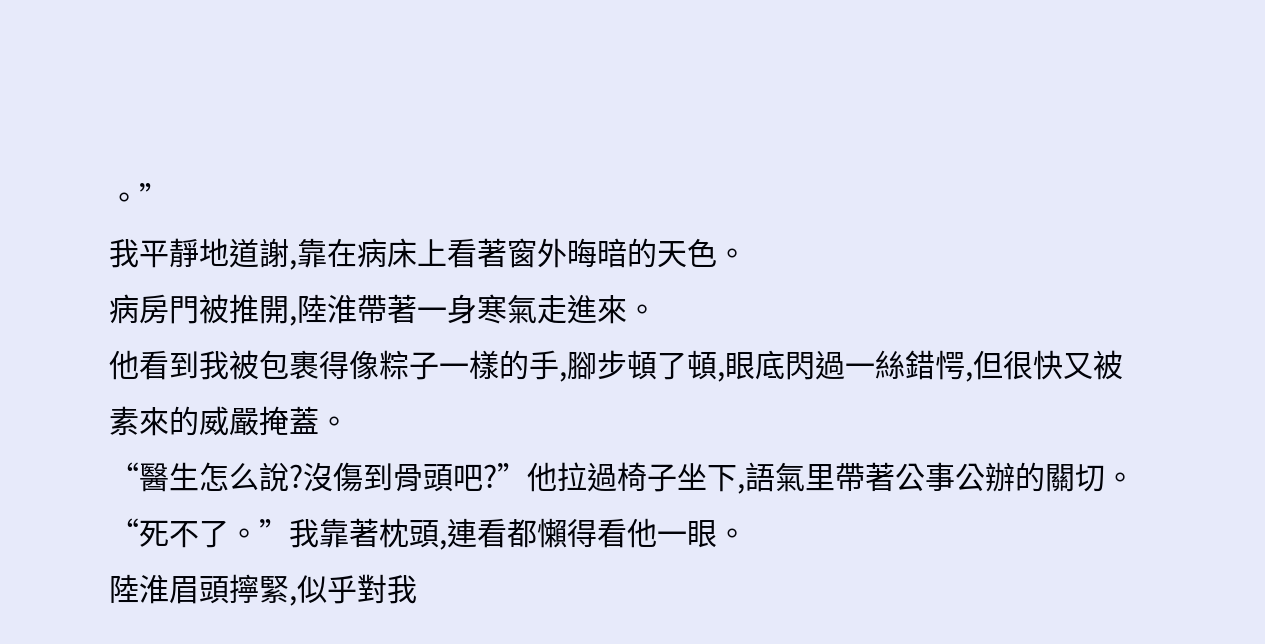。”
我平靜地道謝,靠在病床上看著窗外晦暗的天色。
病房門被推開,陸淮帶著一身寒氣走進來。
他看到我被包裹得像粽子一樣的手,腳步頓了頓,眼底閃過一絲錯愕,但很快又被素來的威嚴掩蓋。
“醫生怎么說?沒傷到骨頭吧?”他拉過椅子坐下,語氣里帶著公事公辦的關切。
“死不了。”我靠著枕頭,連看都懶得看他一眼。
陸淮眉頭擰緊,似乎對我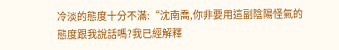冷淡的態度十分不滿:“沈南喬,你非要用這副陰陽怪氣的態度跟我說話嗎?我已經解釋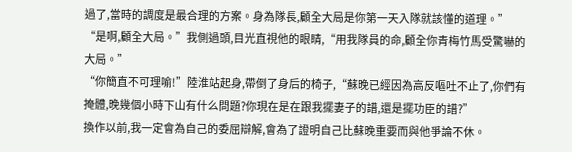過了,當時的調度是最合理的方案。身為隊長,顧全大局是你第一天入隊就該懂的道理。”
“是啊,顧全大局。”我側過頭,目光直視他的眼睛,“用我隊員的命,顧全你青梅竹馬受驚嚇的大局。”
“你簡直不可理喻!”陸淮站起身,帶倒了身后的椅子,“蘇晚已經因為高反嘔吐不止了,你們有掩體,晚幾個小時下山有什么問題?你現在是在跟我擺妻子的譜,還是擺功臣的譜?”
換作以前,我一定會為自己的委屈辯解,會為了證明自己比蘇晚重要而與他爭論不休。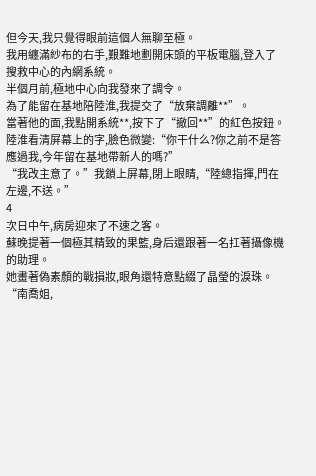但今天,我只覺得眼前這個人無聊至極。
我用纏滿紗布的右手,艱難地劃開床頭的平板電腦,登入了搜救中心的內網系統。
半個月前,極地中心向我發來了調令。
為了能留在基地陪陸淮,我提交了“放棄調離**”。
當著他的面,我點開系統**,按下了“撤回**”的紅色按鈕。
陸淮看清屏幕上的字,臉色微變:“你干什么?你之前不是答應過我,今年留在基地帶新人的嗎?”
“我改主意了。”我鎖上屏幕,閉上眼睛,“陸總指揮,門在左邊,不送。”
4
次日中午,病房迎來了不速之客。
蘇晚提著一個極其精致的果籃,身后還跟著一名扛著攝像機的助理。
她畫著偽素顏的戰損妝,眼角還特意點綴了晶瑩的淚珠。
“南喬姐,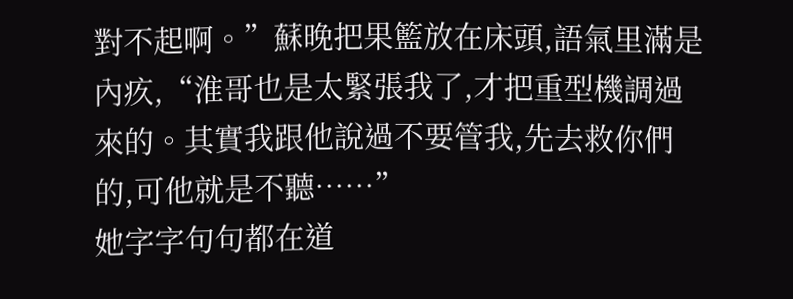對不起啊。”蘇晚把果籃放在床頭,語氣里滿是內疚,“淮哥也是太緊張我了,才把重型機調過來的。其實我跟他說過不要管我,先去救你們的,可他就是不聽……”
她字字句句都在道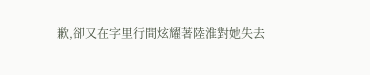歉,卻又在字里行間炫耀著陸淮對她失去